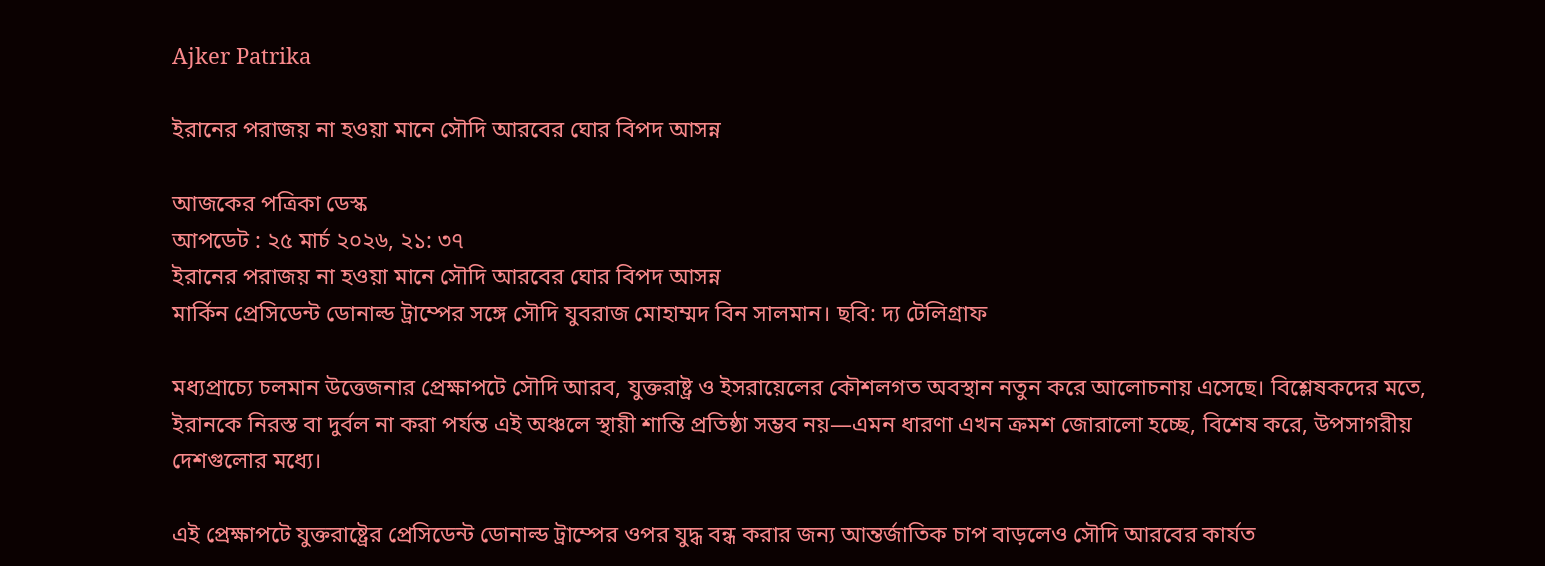Ajker Patrika

ইরানের পরাজয় না হওয়া মানে সৌদি আরবের ঘোর বিপদ আসন্ন

আজকের পত্রিকা ডেস্ক
আপডেট : ২৫ মার্চ ২০২৬, ২১: ৩৭
ইরানের পরাজয় না হওয়া মানে সৌদি আরবের ঘোর বিপদ আসন্ন
মার্কিন প্রেসিডেন্ট ডোনাল্ড ট্রাম্পের সঙ্গে সৌদি যুবরাজ মোহাম্মদ বিন সালমান। ছবি: দ্য টেলিগ্রাফ

মধ্যপ্রাচ্যে চলমান উত্তেজনার প্রেক্ষাপটে সৌদি আরব, যুক্তরাষ্ট্র ও ইসরায়েলের কৌশলগত অবস্থান নতুন করে আলোচনায় এসেছে। বিশ্লেষকদের মতে, ইরানকে নিরস্ত বা দুর্বল না করা পর্যন্ত এই অঞ্চলে স্থায়ী শান্তি প্রতিষ্ঠা সম্ভব নয়—এমন ধারণা এখন ক্রমশ জোরালো হচ্ছে, বিশেষ করে, উপসাগরীয় দেশগুলোর মধ্যে।

এই প্রেক্ষাপটে যুক্তরাষ্ট্রের প্রেসিডেন্ট ডোনাল্ড ট্রাম্পের ওপর যুদ্ধ বন্ধ করার জন্য আন্তর্জাতিক চাপ বাড়লেও সৌদি আরবের কার্যত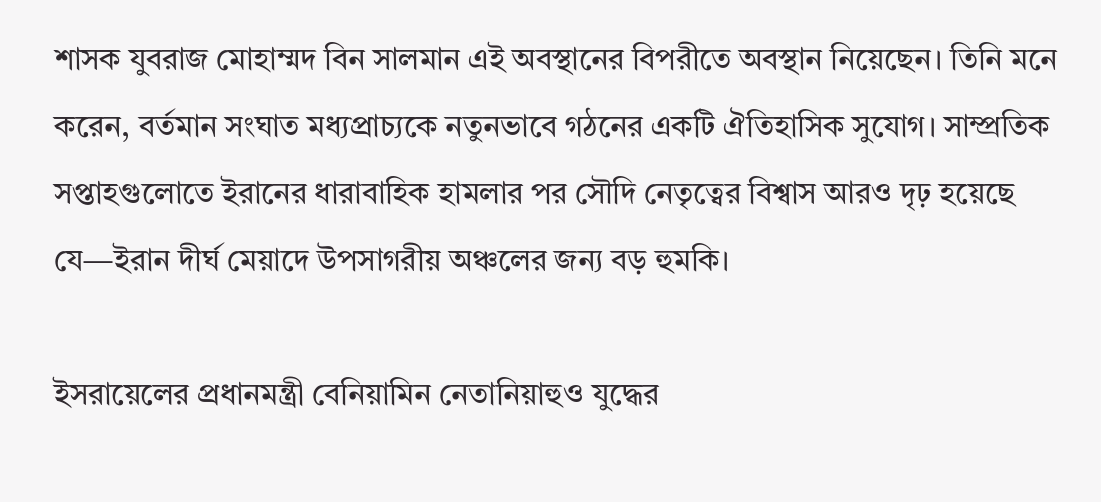শাসক যুবরাজ মোহাম্মদ বিন সালমান এই অবস্থানের বিপরীতে অবস্থান নিয়েছেন। তিনি মনে করেন, বর্তমান সংঘাত মধ্যপ্রাচ্যকে নতুনভাবে গঠনের একটি ঐতিহাসিক সুযোগ। সাম্প্রতিক সপ্তাহগুলোতে ইরানের ধারাবাহিক হামলার পর সৌদি নেতৃত্বের বিশ্বাস আরও দৃঢ় হয়েছে যে—ইরান দীর্ঘ মেয়াদে উপসাগরীয় অঞ্চলের জন্য বড় হুমকি।

ইসরায়েলের প্রধানমন্ত্রী বেনিয়ামিন নেতানিয়াহুও যুদ্ধের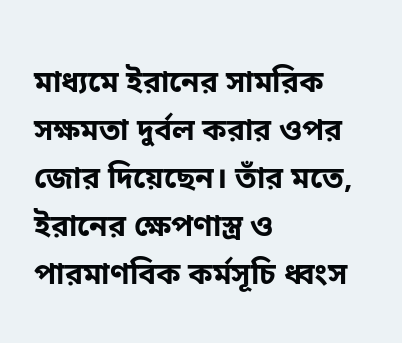মাধ্যমে ইরানের সামরিক সক্ষমতা দুর্বল করার ওপর জোর দিয়েছেন। তাঁর মতে, ইরানের ক্ষেপণাস্ত্র ও পারমাণবিক কর্মসূচি ধ্বংস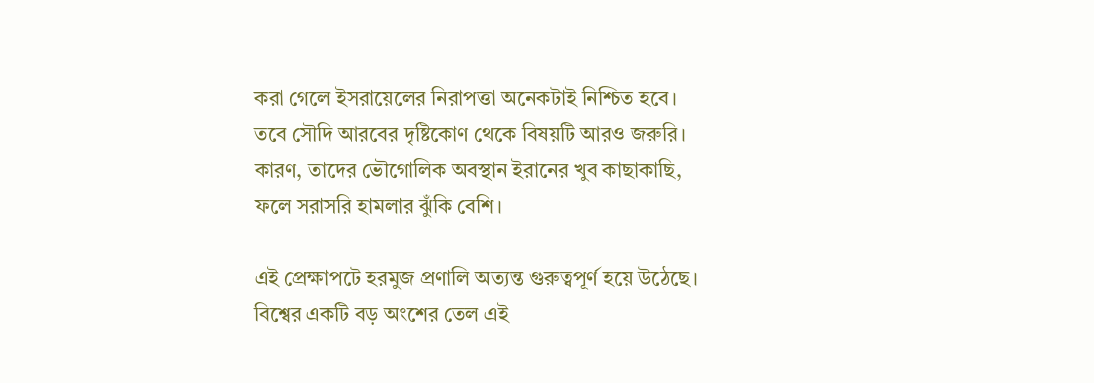করা গেলে ইসরায়েলের নিরাপত্তা অনেকটাই নিশ্চিত হবে। তবে সৌদি আরবের দৃষ্টিকোণ থেকে বিষয়টি আরও জরুরি। কারণ, তাদের ভৌগোলিক অবস্থান ইরানের খুব কাছাকাছি, ফলে সরাসরি হামলার ঝুঁকি বেশি।

এই প্রেক্ষাপটে হরমুজ প্রণালি অত্যন্ত গুরুত্বপূর্ণ হয়ে উঠেছে। বিশ্বের একটি বড় অংশের তেল এই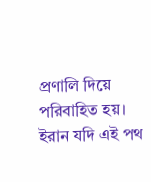প্রণালি দিয়ে পরিবাহিত হয়। ইরান যদি এই পথ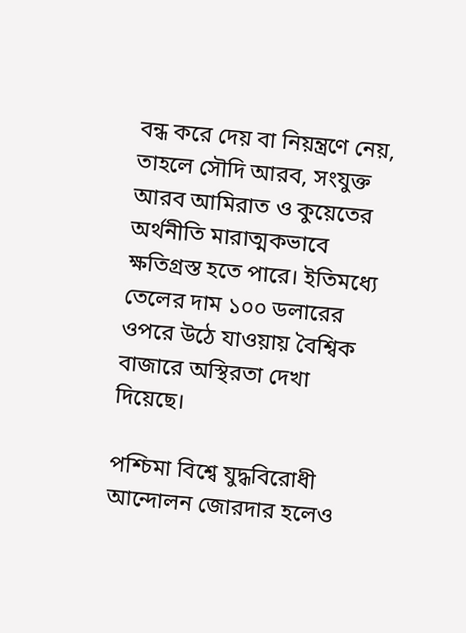বন্ধ করে দেয় বা নিয়ন্ত্রণে নেয়, তাহলে সৌদি আরব, সংযুক্ত আরব আমিরাত ও কুয়েতের অর্থনীতি মারাত্মকভাবে ক্ষতিগ্রস্ত হতে পারে। ইতিমধ্যে তেলের দাম ১০০ ডলারের ওপরে উঠে যাওয়ায় বৈশ্বিক বাজারে অস্থিরতা দেখা দিয়েছে।

পশ্চিমা বিশ্বে যুদ্ধবিরোধী আন্দোলন জোরদার হলেও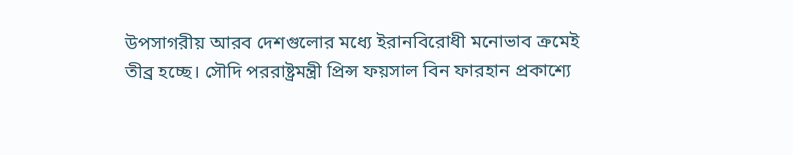উপসাগরীয় আরব দেশগুলোর মধ্যে ইরানবিরোধী মনোভাব ক্রমেই তীব্র হচ্ছে। সৌদি পররাষ্ট্রমন্ত্রী প্রিন্স ফয়সাল বিন ফারহান প্রকাশ্যে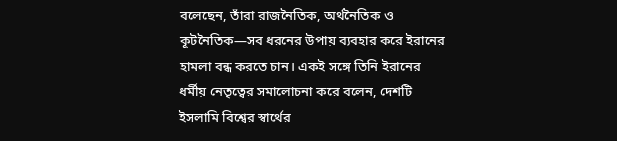বলেছেন, তাঁরা রাজনৈতিক, অর্থনৈতিক ও কূটনৈতিক—সব ধরনের উপায় ব্যবহার করে ইরানের হামলা বন্ধ করতে চান। একই সঙ্গে তিনি ইরানের ধর্মীয় নেতৃত্বের সমালোচনা করে বলেন, দেশটি ইসলামি বিশ্বের স্বার্থের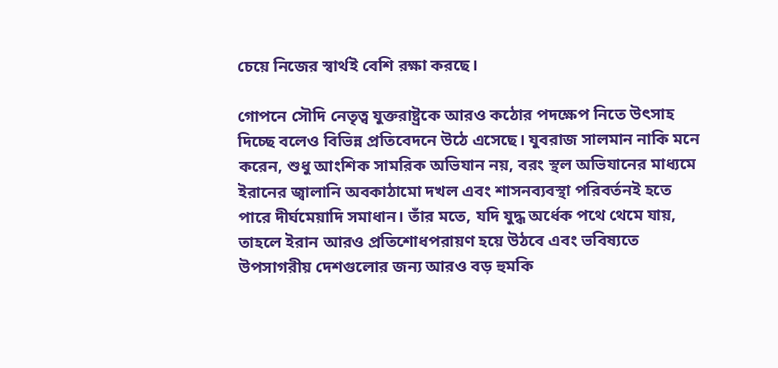চেয়ে নিজের স্বার্থই বেশি রক্ষা করছে।

গোপনে সৌদি নেতৃত্ব যুক্তরাষ্ট্রকে আরও কঠোর পদক্ষেপ নিতে উৎসাহ দিচ্ছে বলেও বিভিন্ন প্রতিবেদনে উঠে এসেছে। যুবরাজ সালমান নাকি মনে করেন, শুধু আংশিক সামরিক অভিযান নয়, বরং স্থল অভিযানের মাধ্যমে ইরানের জ্বালানি অবকাঠামো দখল এবং শাসনব্যবস্থা পরিবর্তনই হতে পারে দীর্ঘমেয়াদি সমাধান। তাঁর মতে, যদি যুদ্ধ অর্ধেক পথে থেমে যায়, তাহলে ইরান আরও প্রতিশোধপরায়ণ হয়ে উঠবে এবং ভবিষ্যতে উপসাগরীয় দেশগুলোর জন্য আরও বড় হুমকি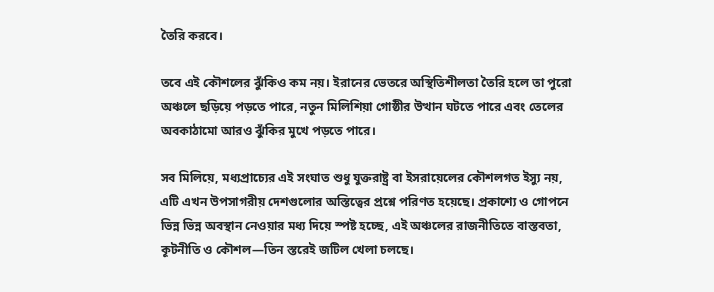তৈরি করবে।

তবে এই কৌশলের ঝুঁকিও কম নয়। ইরানের ভেতরে অস্থিতিশীলতা তৈরি হলে তা পুরো অঞ্চলে ছড়িয়ে পড়তে পারে, নতুন মিলিশিয়া গোষ্ঠীর উত্থান ঘটতে পারে এবং তেলের অবকাঠামো আরও ঝুঁকির মুখে পড়তে পারে।

সব মিলিয়ে, মধ্যপ্রাচ্যের এই সংঘাত শুধু যুক্তরাষ্ট্র বা ইসরায়েলের কৌশলগত ইস্যু নয়, এটি এখন উপসাগরীয় দেশগুলোর অস্তিত্বের প্রশ্নে পরিণত হয়েছে। প্রকাশ্যে ও গোপনে ভিন্ন ভিন্ন অবস্থান নেওয়ার মধ্য দিয়ে স্পষ্ট হচ্ছে, এই অঞ্চলের রাজনীতিতে বাস্তবতা, কূটনীতি ও কৌশল—তিন স্তরেই জটিল খেলা চলছে।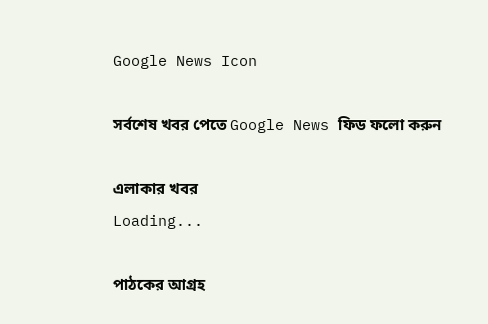Google News Icon

সর্বশেষ খবর পেতে Google News ফিড ফলো করুন

এলাকার খবর
Loading...

পাঠকের আগ্রহ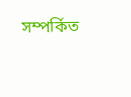সম্পর্কিত